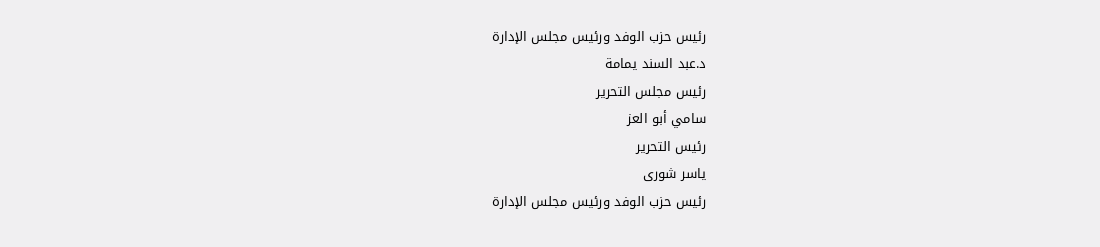رئيس حزب الوفد ورئيس مجلس الإدارة
د.عبد السند يمامة
رئيس مجلس التحرير
سامي أبو العز
رئيس التحرير
ياسر شورى
رئيس حزب الوفد ورئيس مجلس الإدارة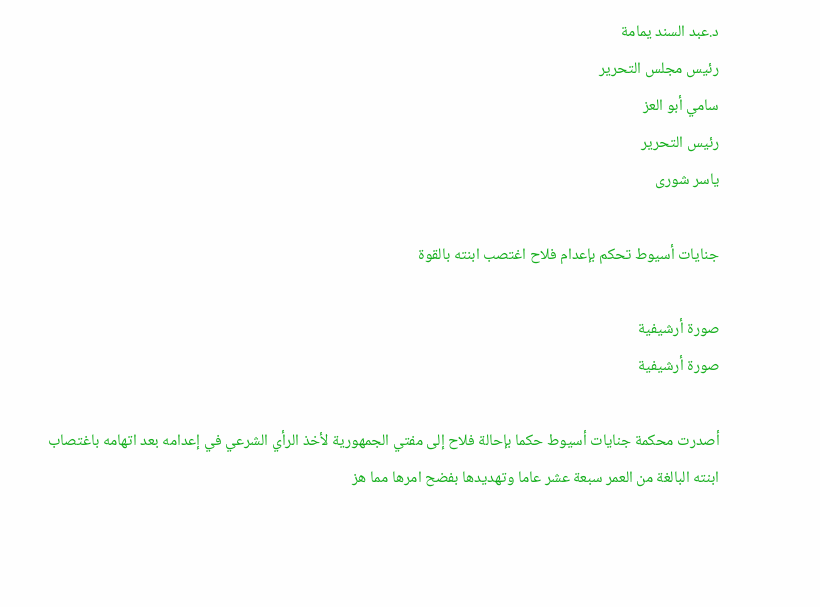د.عبد السند يمامة
رئيس مجلس التحرير
سامي أبو العز
رئيس التحرير
ياسر شورى

جنايات أسيوط تحكم بإعدام فلاح اغتصب ابنته بالقوة

صورة أرشيفية
صورة أرشيفية

أصدرت محكمة جنايات أسيوط حكما بإحالة فلاح إلى مفتي الجمهورية لأخذ الرأي الشرعي في إعدامه بعد اتهامه باغتصاب ابنته البالغة من العمر سبعة عشر عاما وتهديدها بفضح امرها مما هز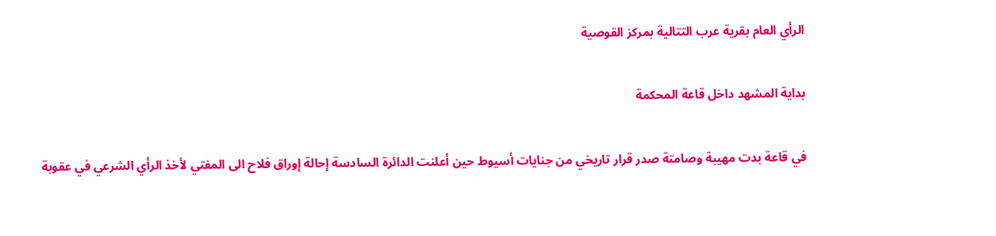الرأي العام بقرية عرب التتالية بمركز القوصية

بداية المشهد داخل قاعة المحكمة

في قاعة بدت مهيبة وصامتة صدر قرار تاريخي من جنايات أسيوط حين أعلنت الدائرة السادسة إحالة إوراق فلاح الى المفتي لأخذ الرأي الشرعي في عقوبة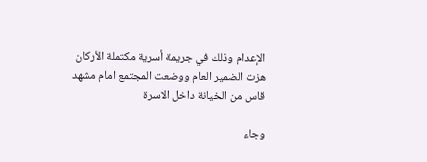الإعدام وذلك في جريمة أسرية مكتملة الأركان هزت الضمير العام ووضعت المجتمع امام مشهد قاس من الخيانة داخل الاسرة

وجاء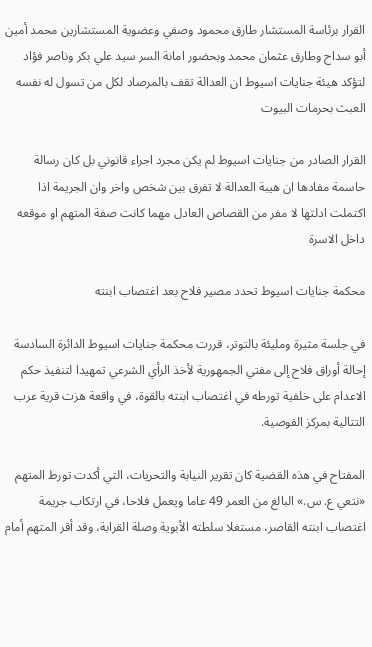القرار برئاسة المستشار طارق محمود وصفي وعضوية المستشارين محمد أمين أبو سداح وطارق عثمان محمد وبحضور امانة السر سيد علي بكر وناصر فؤاد لتؤكد هيئة جنايات اسيوط ان العدالة تقف بالمرصاد لكل من تسول له نفسه العبث بحرمات البيوت

القرار الصادر من جنايات اسيوط لم يكن مجرد اجراء قانوني بل كان رسالة حاسمة مفادها ان هيبة العدالة لا تفرق بين شخص واخر وان الجريمة اذا اكتملت ادلتها لا مفر من القصاص العادل مهما كانت صفة المتهم او موقعه داخل الاسرة

محكمة جنايات اسيوط تحدد مصير فلاح بعد اغتصاب ابنته

في جلسة مثيرة ومليئة بالتوتر، قررت محكمة جنايات اسيوط الدائرة السادسة إحالة أوراق فلاح إلى مفتي الجمهورية لأخذ الرأي الشرعي تمهيدا لتنفيذ حكم الاعدام على خلفية تورطه في اغتصاب ابنته بالقوة، في واقعة هزت قرية عرب التتالية بمركز القوصية.

المفتاح في هذه القضية كان تقرير النيابة والتحريات، التي أكدت تورط المتهم «نتعي ع. س.» البالغ من العمر 49 عاما ويعمل فلاحا، في ارتكاب جريمة اغتصاب ابنته القاصر، مستغلا سلطته الأبوية وصلة القرابة، وقد أقر المتهم أمام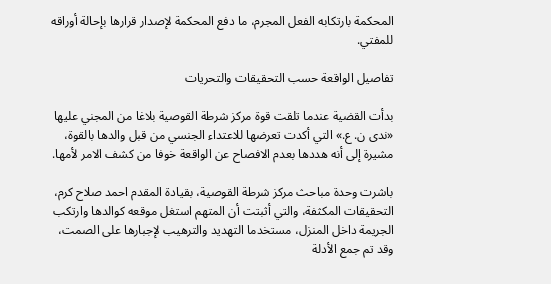المحكمة بارتكابه الفعل المجرم، ما دفع المحكمة لإصدار قرارها بإحالة أوراقه للمفتي.

تفاصيل الواقعة حسب التحقيقات والتحريات

بدأت القضية عندما تلقت قوة مركز شرطة القوصية بلاغا من المجني عليها «ندى ن. ع.» التي أكدت تعرضها للاعتداء الجنسي من قبل والدها بالقوة، مشيرة إلى أنه هددها بعدم الافصاح عن الواقعة خوفا من كشف الامر لأمها.

باشرت وحدة مباحث مركز شرطة القوصية، بقيادة المقدم احمد صلاح كرم، التحقيقات المكثفة، والتي أثبتت أن المتهم استغل موقعه كوالدها وارتكب الجريمة داخل المنزل، مستخدما التهديد والترهيب لإجبارها على الصمت، وقد تم جمع الأدلة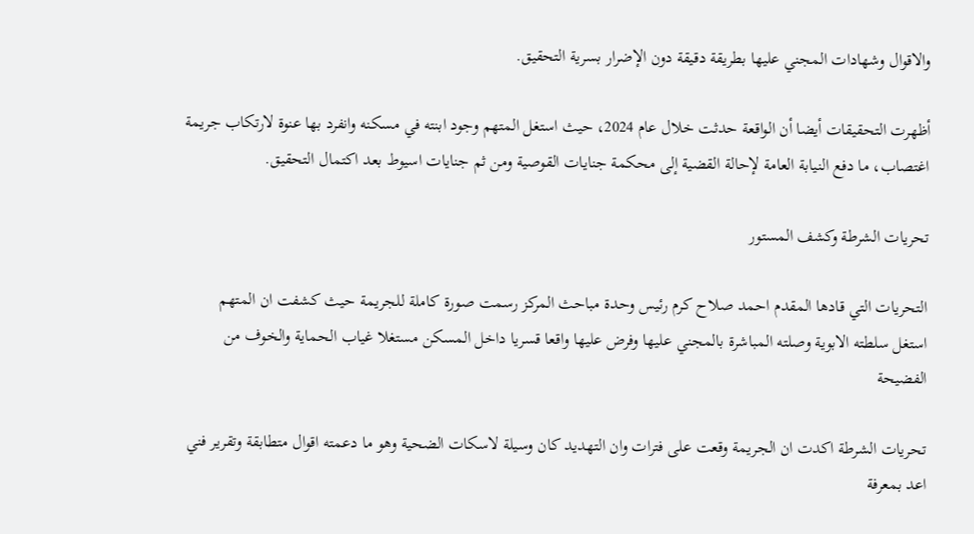والاقوال وشهادات المجني عليها بطريقة دقيقة دون الإضرار بسرية التحقيق.

أظهرت التحقيقات أيضا أن الواقعة حدثت خلال عام 2024، حيث استغل المتهم وجود ابنته في مسكنه وانفرد بها عنوة لارتكاب جريمة اغتصاب، ما دفع النيابة العامة لإحالة القضية إلى محكمة جنايات القوصية ومن ثم جنايات اسيوط بعد اكتمال التحقيق.

تحريات الشرطة وكشف المستور

التحريات التي قادها المقدم احمد صلاح كرم رئيس وحدة مباحث المركز رسمت صورة كاملة للجريمة حيث كشفت ان المتهم استغل سلطته الابوية وصلته المباشرة بالمجني عليها وفرض عليها واقعا قسريا داخل المسكن مستغلا غياب الحماية والخوف من الفضيحة

تحريات الشرطة اكدت ان الجريمة وقعت على فترات وان التهديد كان وسيلة لاسكات الضحية وهو ما دعمته اقوال متطابقة وتقرير فني اعد بمعرفة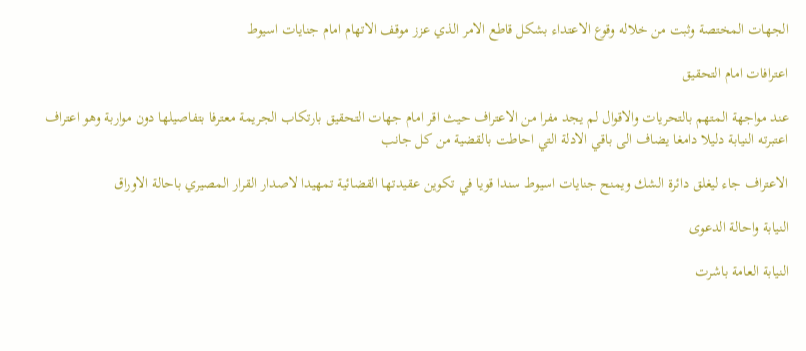الجهات المختصة وثبت من خلاله وقوع الاعتداء بشكل قاطع الامر الذي عزز موقف الاتهام امام جنايات اسيوط

اعترافات امام التحقيق

عند مواجهة المتهم بالتحريات والاقوال لم يجد مفرا من الاعتراف حيث اقر امام جهات التحقيق بارتكاب الجريمة معترفا بتفاصيلها دون مواربة وهو اعتراف اعتبرته النيابة دليلا دامغا يضاف الى باقي الادلة التي احاطت بالقضية من كل جانب

الاعتراف جاء ليغلق دائرة الشك ويمنح جنايات اسيوط سندا قويا في تكوين عقيدتها القضائية تمهيدا لاصدار القرار المصيري باحالة الاوراق

النيابة واحالة الدعوى

النيابة العامة باشرت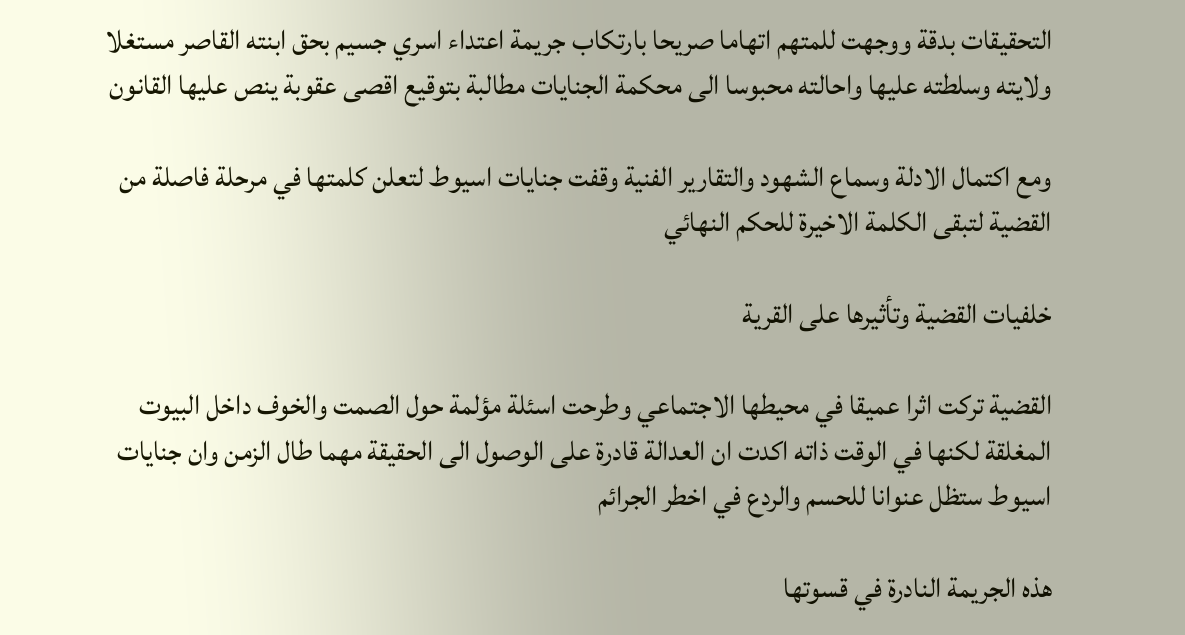التحقيقات بدقة ووجهت للمتهم اتهاما صريحا بارتكاب جريمة اعتداء اسري جسيم بحق ابنته القاصر مستغلا ولايته وسلطته عليها واحالته محبوسا الى محكمة الجنايات مطالبة بتوقيع اقصى عقوبة ينص عليها القانون

ومع اكتمال الادلة وسماع الشهود والتقارير الفنية وقفت جنايات اسيوط لتعلن كلمتها في مرحلة فاصلة من القضية لتبقى الكلمة الاخيرة للحكم النهائي

خلفيات القضية وتأثيرها على القرية

القضية تركت اثرا عميقا في محيطها الاجتماعي وطرحت اسئلة مؤلمة حول الصمت والخوف داخل البيوت المغلقة لكنها في الوقت ذاته اكدت ان العدالة قادرة على الوصول الى الحقيقة مهما طال الزمن وان جنايات اسيوط ستظل عنوانا للحسم والردع في اخطر الجرائم

هذه الجريمة النادرة في قسوتها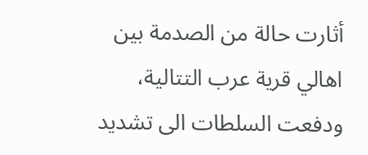أثارت حالة من الصدمة بين اهالي قرية عرب التتالية، ودفعت السلطات الى تشديد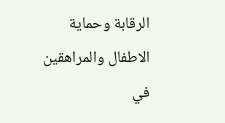الرقابة وحماية الاطفال والمراهقين في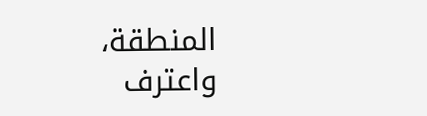المنطقة، واعترف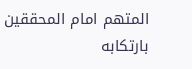المتهم امام المحققين بارتكابه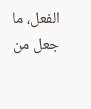الفعل، ما جعل من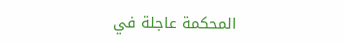المحكمة عاجلة في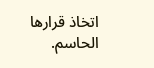اتخاذ قرارها الحاسم.